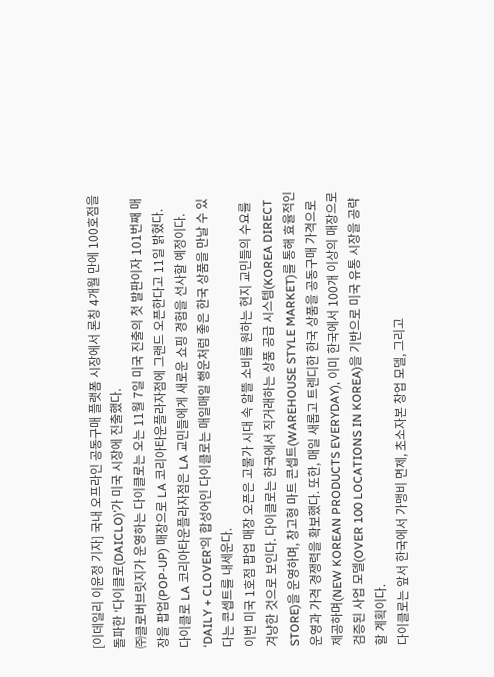[이데일리 이윤정 기자] 국내 오프라인 공동구매 플랫폼 시장에서 론칭 4개월 만에 100호점을 돌파한 ‘다이클로(DAICLO)’가 미국 시장에 진출했다.
㈜클로버브릿지가 운영하는 다이클로는 오는 11월 7일 미국 진출의 첫 발판이자 101번째 매장을 팝업(POP-UP) 매장으로 LA 코리아타운플라자점에 그랜드 오픈한다고 11일 밝혔다.
다이클로 LA 코리아타운플라자점은 LA 교민들에게 새로운 쇼핑 경험을 선사할 예정이다. ‘DAILY + CLOVER’의 합성어인 다이클로는 매일매일 행운처럼 좋은 한국 상품을 만날 수 있다는 콘셉트를 내세운다.
이번 미국 1호점 팝업 매장 오픈은 고물가 시대 속 알뜰 소비를 원하는 현지 교민들의 수요를 겨냥한 것으로 보인다. 다이클로는 한국에서 직거래하는 상품 공급 시스템(KOREA DIRECT STORE)을 운영하며, 창고형 마트 콘셉트(WAREHOUSE STYLE MARKET)를 통해 효율적인 운영과 가격 경쟁력을 확보했다. 또한, 매일 새롭고 트렌디한 한국 상품을 공동구매 가격으로 제공하며(NEW KOREAN PRODUCTS EVERYDAY), 이미 한국에서 100개 이상의 매장으로 검증된 사업 모델(OVER 100 LOCATIONS IN KOREA)을 기반으로 미국 유통 시장을 공략할 계획이다.
다이클로는 앞서 한국에서 가맹비 면제, 초소자본 창업 모델, 그리고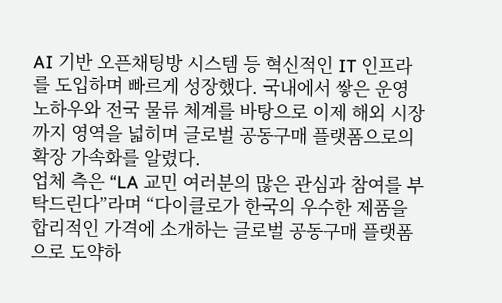AI 기반 오픈채팅방 시스템 등 혁신적인 IT 인프라를 도입하며 빠르게 성장했다. 국내에서 쌓은 운영 노하우와 전국 물류 체계를 바탕으로 이제 해외 시장까지 영역을 넓히며 글로벌 공동구매 플랫폼으로의 확장 가속화를 알렸다.
업체 측은 “LA 교민 여러분의 많은 관심과 참여를 부탁드린다”라며 “다이클로가 한국의 우수한 제품을 합리적인 가격에 소개하는 글로벌 공동구매 플랫폼으로 도약하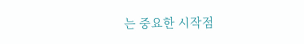는 중요한 시작점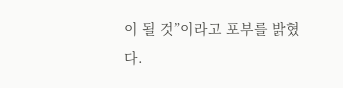이 될 것”이라고 포부를 밝혔다.